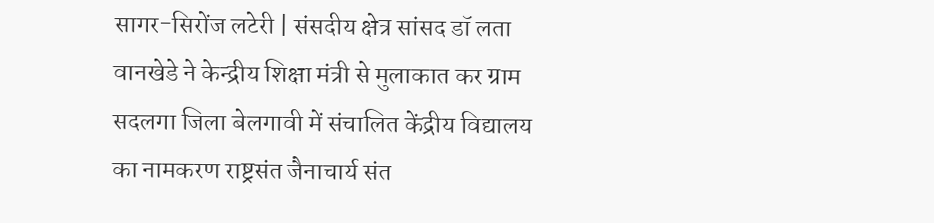सागर-सिरोंज लटेरी | संसदीय क्षेत्र सांसद डॉ लता वानखेडे ने केन्द्रीय शिक्षा मंत्री से मुलाकात कर ग्राम सदलगा जिला बेलगावी में संचालित केंद्रीय विद्यालय का नामकरण राष्ट्रसंत जैनाचार्य संत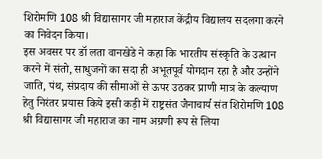शिरोमणि 108 श्री विद्यासागर जी महाराज केंद्रीय विद्यालय सदलगा करने का निवेदन किया।
इस अवसर पर डॉ लता वानखेडे ने कहा कि भारतीय संस्कृति के उत्थान करने में संतो, साधुजनों का सदा ही अभूतपूर्व योगदान रहा है और उन्होंने जाति, पंथ, संप्रदाय की सीमाओं से ऊपर उठकर प्राणी मात्र के कल्याण हेतु निरंतर प्रयास किये इसी कड़ी में राष्ट्रसंत जैनाचार्य संत शिरोमणि 108 श्री विद्यासागर जी महाराज का नाम अग्रणी रूप से लिया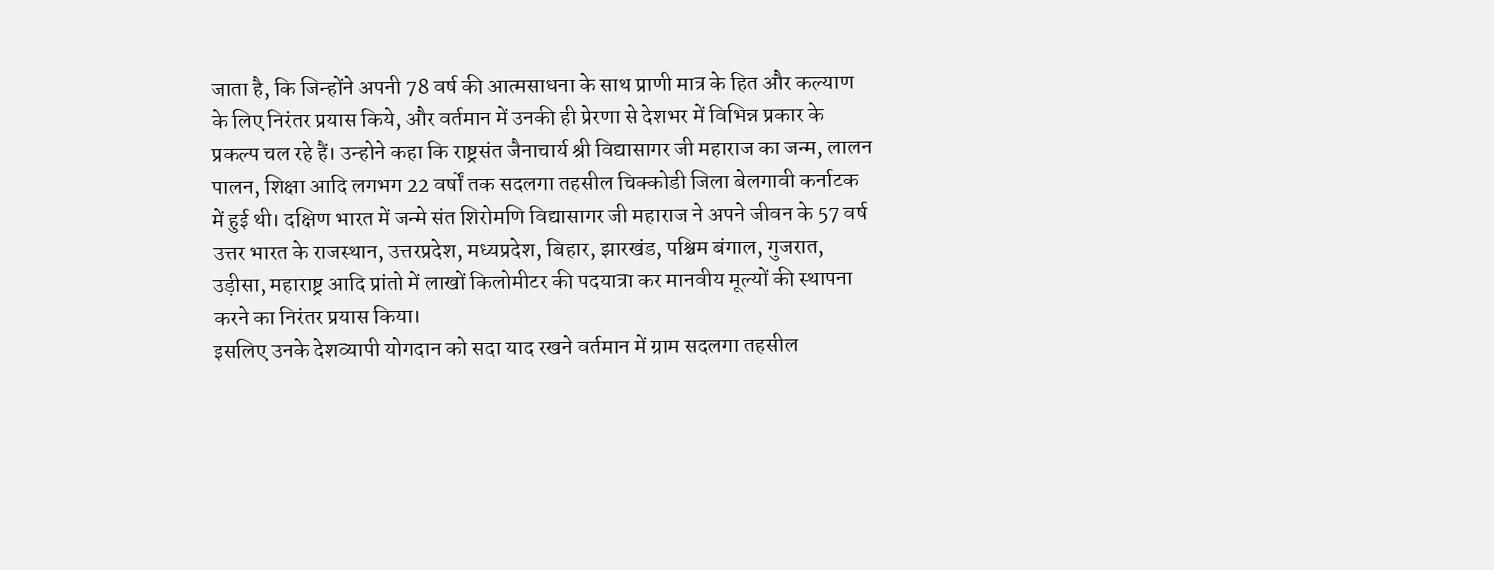जाता है, कि जिन्होंने अपनी 78 वर्ष की आत्मसाधना के साथ प्राणी मात्र के हित और कल्याण के लिए निरंतर प्रयास किये, और वर्तमान में उनकी ही प्रेरणा से देशभर में विभिन्न प्रकार के प्रकल्प चल रहे हैं। उन्होने कहा कि राष्ट्रसंत जैनाचार्य श्री विद्यासागर जी महाराज का जन्म, लालन पालन, शिक्षा आदि लगभग 22 वर्षों तक सदलगा तहसील चिक्कोडी जिला बेलगावी कर्नाटक में हुई थी। दक्षिण भारत में जन्मे संत शिरोमणि विद्यासागर जी महाराज ने अपने जीवन के 57 वर्ष उत्तर भारत के राजस्थान, उत्तरप्रदेश, मध्यप्रदेश, बिहार, झारखंड, पश्चिम बंगाल, गुजरात, उड़ीसा, महाराष्ट्र आदि प्रांतो में लाखों किलोमीटर की पदयात्रा कर मानवीय मूल्यों की स्थापना करने का निरंतर प्रयास किया।
इसलिए उनके देशव्यापी योगदान को सदा याद रखने वर्तमान में ग्राम सदलगा तहसील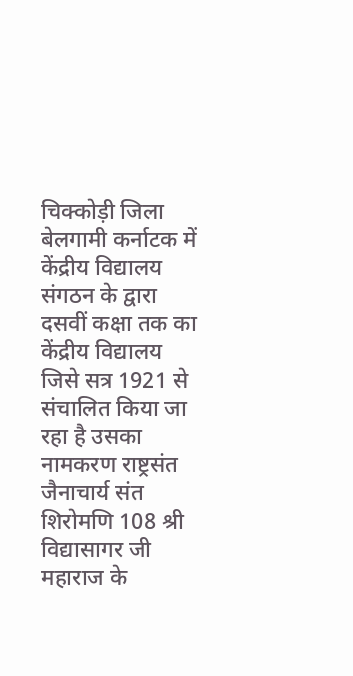चिक्कोड़ी जिला बेलगामी कर्नाटक में केंद्रीय विद्यालय संगठन के द्वारा दसवीं कक्षा तक का केंद्रीय विद्यालय जिसे सत्र 1921 से संचालित किया जा रहा है उसका नामकरण राष्ट्रसंत जैनाचार्य संत शिरोमणि 108 श्री विद्यासागर जी महाराज के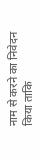नाम से करने का निवेदन किया ताकि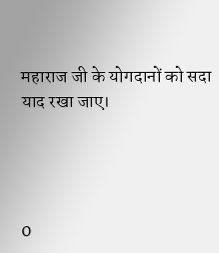महाराज जी के योगदानों को सदा याद रखा जाए।




0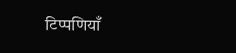टिप्पणियाँ